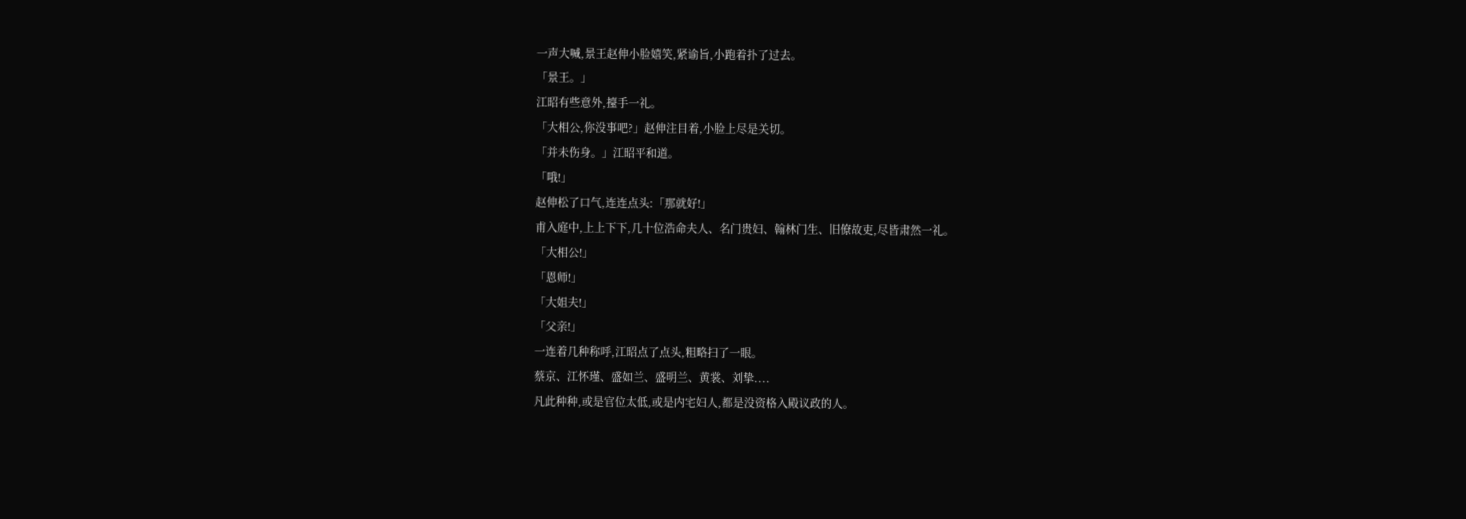一声大喊,景王赵伸小脸嬉笑,紧谕旨,小跑着扑了过去。
「景王。」
江昭有些意外,擡手一礼。
「大相公,你没事吧?」赵伸注目着,小脸上尽是关切。
「并未伤身。」江昭平和道。
「哦!」
赵伸松了口气,连连点头:「那就好!」
甫入庭中,上上下下,几十位浩命夫人、名门贵妇、翰林门生、旧僚故吏,尽皆肃然一礼。
「大相公!」
「恩师!」
「大姐夫!」
「父亲!」
一连着几种称呼,江昭点了点头,粗略扫了一眼。
蔡京、江怀瑾、盛如兰、盛明兰、黄裳、刘挚....
凡此种种,或是官位太低,或是内宅妇人,都是没资格入殿议政的人。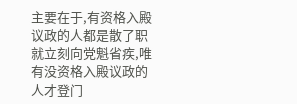主要在于,有资格入殿议政的人都是散了职就立刻向党魁省疾,唯有没资格入殿议政的人才登门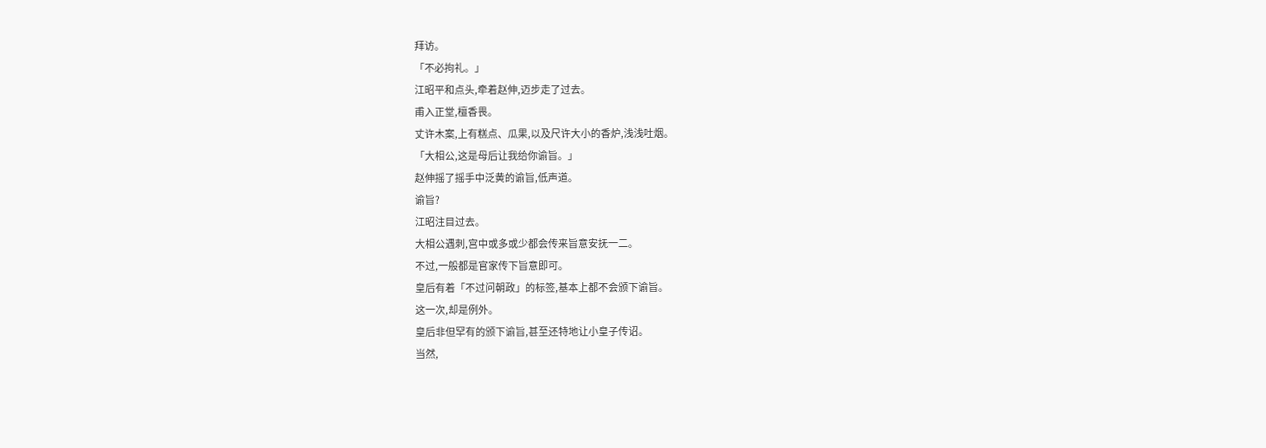拜访。
「不必拘礼。」
江昭平和点头,牵着赵伸,迈步走了过去。
甫入正堂,檀香畏。
丈许木案,上有糕点、瓜果,以及尺许大小的香炉,浅浅吐烟。
「大相公,这是母后让我给你谕旨。」
赵伸摇了摇手中泛黄的谕旨,低声道。
谕旨?
江昭注目过去。
大相公遇刺,宫中或多或少都会传来旨意安抚一二。
不过,一般都是官家传下旨意即可。
皇后有着「不过问朝政」的标签,基本上都不会颁下谕旨。
这一次,却是例外。
皇后非但罕有的颁下谕旨,甚至还特地让小皇子传诏。
当然,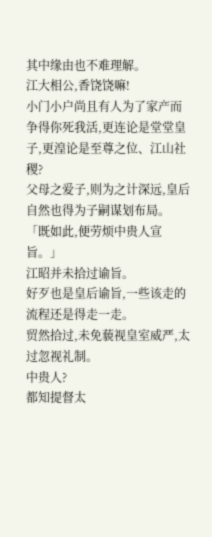其中缘由也不难理解。
江大相公,香饶饶嘛!
小门小户尚且有人为了家产而争得你死我活,更连论是堂堂皇子,更湟论是至尊之位、江山社稷?
父母之爱子,则为之计深远,皇后自然也得为子嗣谋划布局。
「既如此,便劳烦中贵人宣旨。」
江昭并未拾过谕旨。
好歹也是皇后谕旨,一些该走的流程还是得走一走。
贸然拾过,未免藐视皇室威严,太过忽视礼制。
中贵人?
都知提督太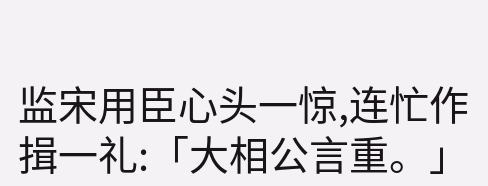监宋用臣心头一惊,连忙作揖一礼:「大相公言重。」